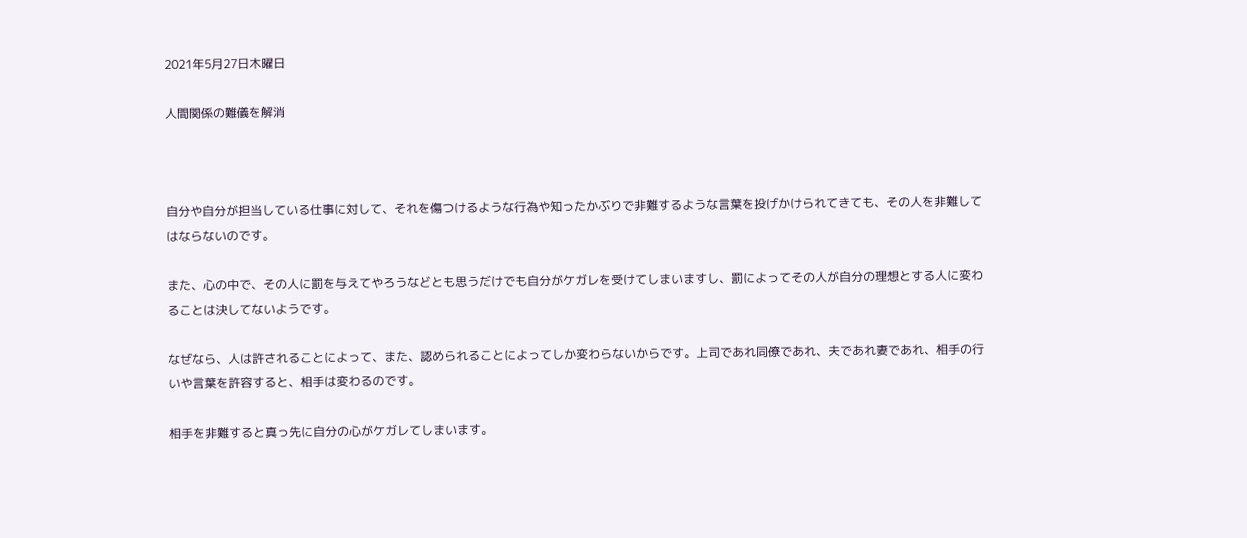2021年5月27日木曜日

人間関係の難儀を解消



自分や自分が担当している仕事に対して、それを傷つけるような行為や知ったかぶりで非難するような言葉を投げかけられてきても、その人を非難してはならないのです。

また、心の中で、その人に罰を与えてやろうなどとも思うだけでも自分がケガレを受けてしまいますし、罰によってその人が自分の理想とする人に変わることは決してないようです。

なぜなら、人は許されることによって、また、認められることによってしか変わらないからです。上司であれ同僚であれ、夫であれ妻であれ、相手の行いや言葉を許容すると、相手は変わるのです。

相手を非難すると真っ先に自分の心がケガレてしまいます。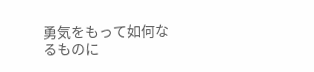勇気をもって如何なるものに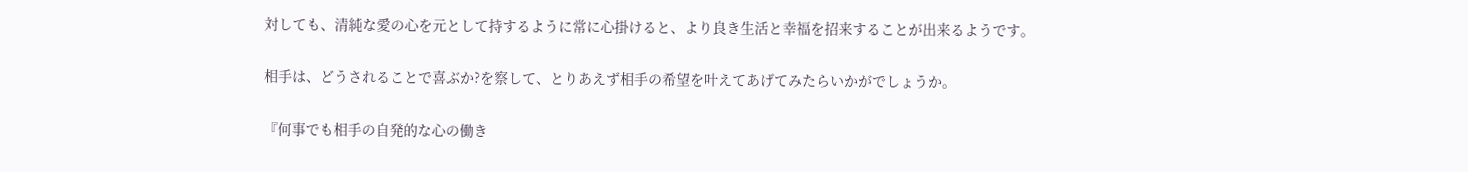対しても、清純な愛の心を元として持するように常に心掛けると、より良き生活と幸福を招来することが出来るようです。

相手は、どうされることで喜ぶか?を察して、とりあえず相手の希望を叶えてあげてみたらいかがでしょうか。

『何事でも相手の自発的な心の働き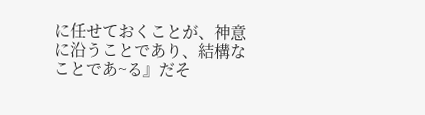に任せておくことが、神意に沿うことであり、結構なことであ~る』だそ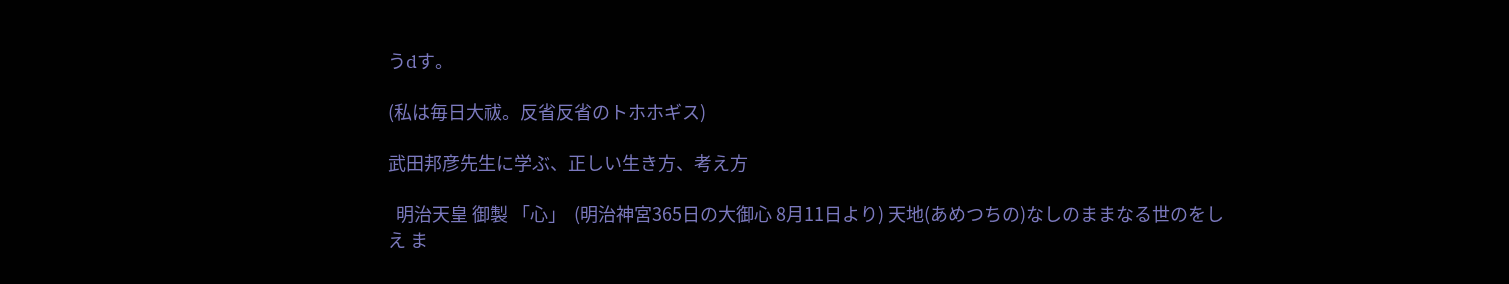うdす。

(私は毎日大祓。反省反省のトホホギス)

武田邦彦先生に学ぶ、正しい生き方、考え方

  明治天皇 御製 「心」  (明治神宮365日の大御心 8月11日より) 天地(あめつちの)なしのままなる世のをしえ ま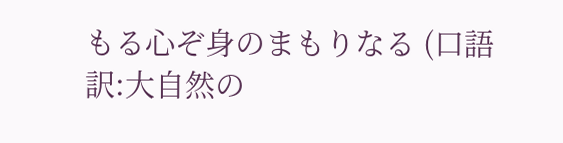もる心ぞ身のまもりなる (口語訳:大自然の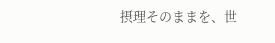摂理そのままを、世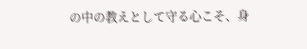の中の教えとして守る心こそ、身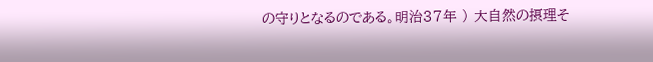の守りとなるのである。明治37年 ) 大自然の摂理そ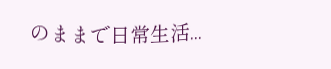のままで日常生活...